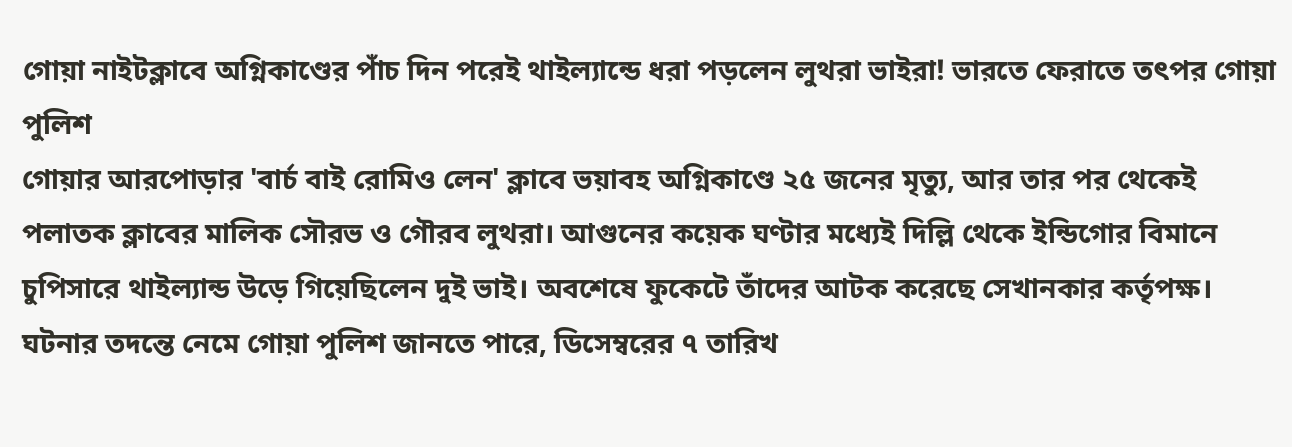গোয়া নাইটক্লাবে অগ্নিকাণ্ডের পাঁচ দিন পরেই থাইল্যান্ডে ধরা পড়লেন লুথরা ভাইরা! ভারতে ফেরাতে তৎপর গোয়া পুলিশ
গোয়ার আরপোড়ার 'বার্চ বাই রোমিও লেন' ক্লাবে ভয়াবহ অগ্নিকাণ্ডে ২৫ জনের মৃত্যু, আর তার পর থেকেই পলাতক ক্লাবের মালিক সৌরভ ও গৌরব লুথরা। আগুনের কয়েক ঘণ্টার মধ্যেই দিল্লি থেকে ইন্ডিগোর বিমানে চুপিসারে থাইল্যান্ড উড়ে গিয়েছিলেন দুই ভাই। অবশেষে ফুকেটে তাঁদের আটক করেছে সেখানকার কর্তৃপক্ষ।
ঘটনার তদন্তে নেমে গোয়া পুলিশ জানতে পারে, ডিসেম্বরের ৭ তারিখ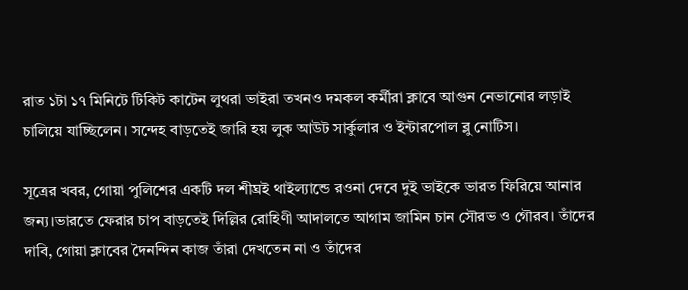রাত ১টা ১৭ মিনিটে টিকিট কাটেন লুথরা ভাইরা তখনও দমকল কর্মীরা ক্লাবে আগুন নেভানোর লড়াই চালিয়ে যাচ্ছিলেন। সন্দেহ বাড়তেই জারি হয় লুক আউট সার্কুলার ও ইন্টারপোল ব্লু নোটিস।

সূত্রের খবর, গোয়া পুলিশের একটি দল শীঘ্রই থাইল্যান্ডে রওনা দেবে দুই ভাইকে ভারত ফিরিয়ে আনার জন্য।ভারতে ফেরার চাপ বাড়তেই দিল্লির রোহিণী আদালতে আগাম জামিন চান সৌরভ ও গৌরব। তাঁদের দাবি, গোয়া ক্লাবের দৈনন্দিন কাজ তাঁরা দেখতেন না ও তাঁদের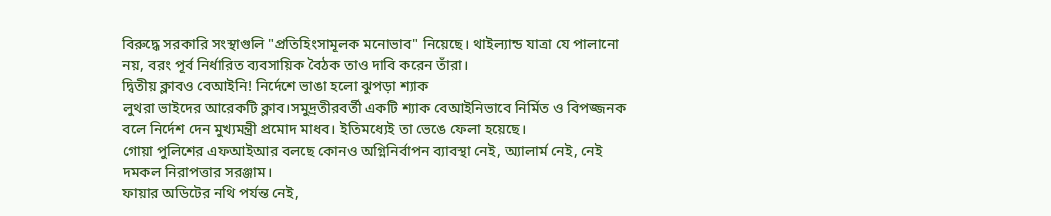বিরুদ্ধে সরকারি সংস্থাগুলি "প্রতিহিংসামূলক মনোভাব" নিয়েছে। থাইল্যান্ড যাত্রা যে পালানো নয়, বরং পূর্ব নির্ধারিত ব্যবসায়িক বৈঠক তাও দাবি করেন তাঁরা।
দ্বিতীয় ক্লাবও বেআইনি! নির্দেশে ভাঙা হলো ঝুপড়া শ্যাক
লুথরা ভাইদের আরেকটি ক্লাব।সমুদ্রতীরবর্তী একটি শ্যাক বেআইনিভাবে নির্মিত ও বিপজ্জনক বলে নির্দেশ দেন মুখ্যমন্ত্রী প্রমোদ মাধব। ইতিমধ্যেই তা ভেঙে ফেলা হয়েছে।
গোয়া পুলিশের এফআইআর বলছে কোনও অগ্নিনির্বাপন ব্যাবস্থা নেই, অ্যালার্ম নেই, নেই দমকল নিরাপত্তার সরঞ্জাম।
ফায়ার অডিটের নথি পর্যন্ত নেই,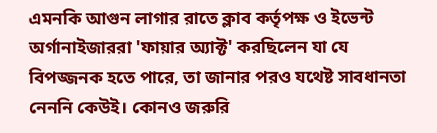এমনকি আগুন লাগার রাতে ক্লাব কর্তৃপক্ষ ও ইভেন্ট অর্গানাইজাররা 'ফায়ার অ্যাক্ট' করছিলেন যা যে বিপজ্জনক হতে পারে, তা জানার পরও যথেষ্ট সাবধানতা নেননি কেউই। কোনও জরুরি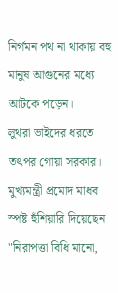নির্গমন পথ না থাকায় বহু মানুষ আগুনের মধ্যে আটকে পড়েন।
লুথরা ভাইদের ধরতে তৎপর গোয়া সরকার। মুখ্যমন্ত্রী প্রমোদ মাধব স্পষ্ট হুঁশিয়ারি দিয়েছেন "নিরাপত্তা বিধি মানো,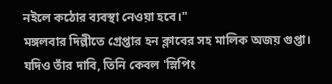নইলে কঠোর ব্যবস্থা নেওয়া হবে।"
মঙ্গলবার দিল্লীতে গ্রেপ্তার হন ক্লাবের সহ মালিক অজয় গুপ্তা। যদিও তাঁর দাবি, তিনি কেবল 'স্লিপিং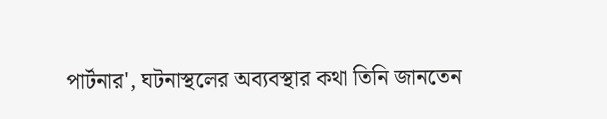পার্টনার', ঘটনাস্থলের অব্যবস্থার কথা তিনি জানতেন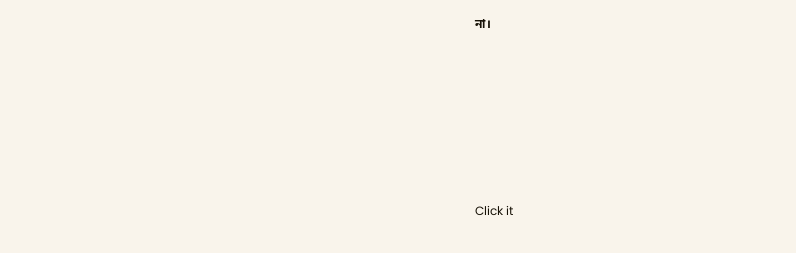না।












Click it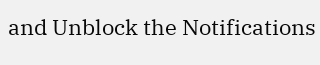and Unblock the Notifications